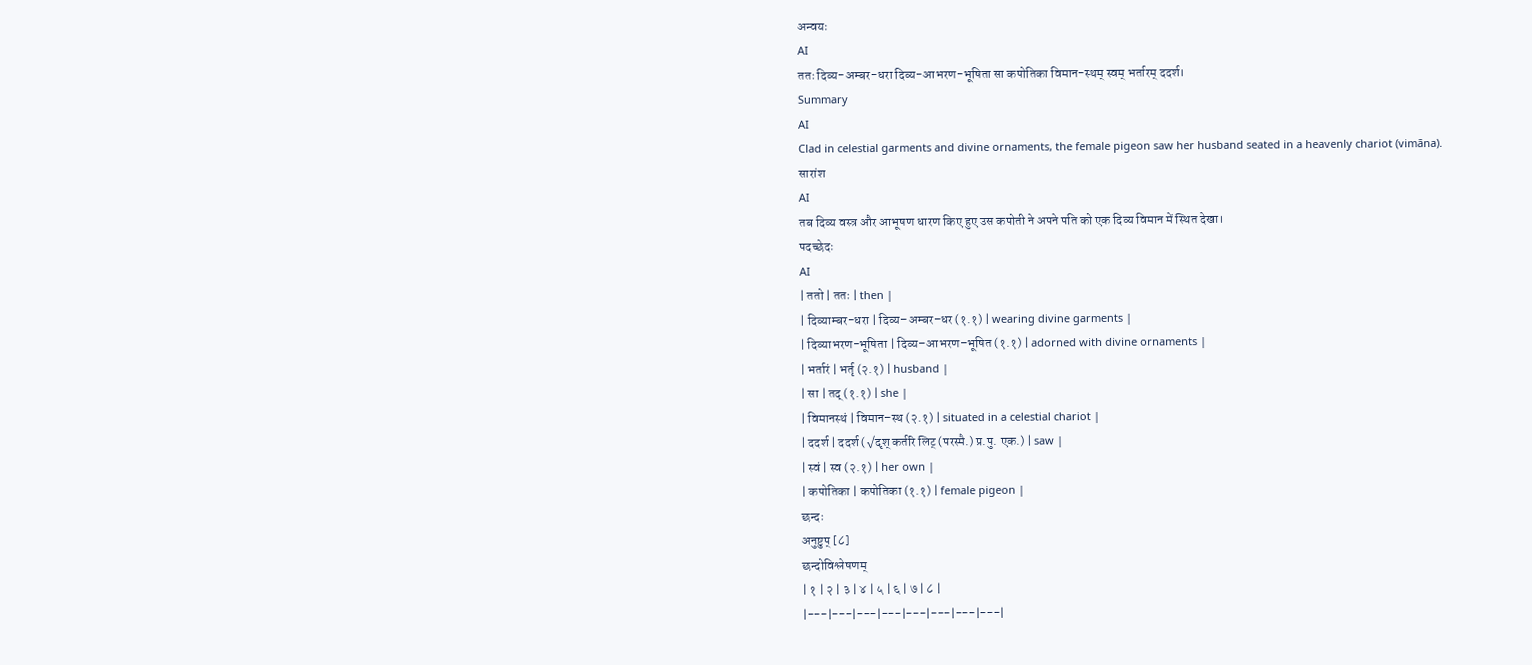अन्वयः
AI
ततः दिव्य-अम्बर-धरा दिव्य-आभरण-भूषिता सा कपोतिका विमान-स्थम् स्वम् भर्तारम् ददर्श।
Summary
AI
Clad in celestial garments and divine ornaments, the female pigeon saw her husband seated in a heavenly chariot (vimāna).
सारांश
AI
तब दिव्य वस्त्र और आभूषण धारण किए हुए उस कपोती ने अपने पति को एक दिव्य विमान में स्थित देखा।
पदच्छेदः
AI
| ततो | ततः | then |
| दिव्याम्बर-धरा | दिव्य–अम्बर–धर (१.१) | wearing divine garments |
| दिव्याभरण-भूषिता | दिव्य–आभरण–भूषित (१.१) | adorned with divine ornaments |
| भर्तारं | भर्तृ (२.१) | husband |
| सा | तद् (१.१) | she |
| विमानस्थं | विमान–स्थ (२.१) | situated in a celestial chariot |
| ददर्श | ददर्श (√दृश् कर्तरि लिट् (परस्मै.) प्र.पु. एक.) | saw |
| स्वं | स्व (२.१) | her own |
| कपोतिका | कपोतिका (१.१) | female pigeon |
छन्दः
अनुष्टुप् [८]
छन्दोविश्लेषणम्
| १ | २ | ३ | ४ | ५ | ६ | ७ | ८ |
|---|---|---|---|---|---|---|---|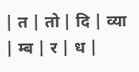| त | तो | दि | व्या | म्ब | र | ध |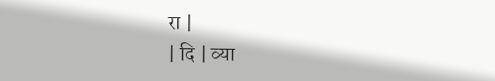रा |
| दि | व्या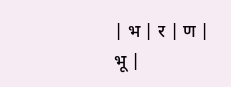| भ | र | ण | भू |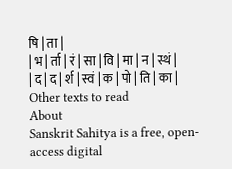षि | ता |
| भ | र्ता | रं | सा | वि | मा | न | स्थं |
| द | द | र्श | स्वं | क | पो | ति | का |
Other texts to read
About
Sanskrit Sahitya is a free, open-access digital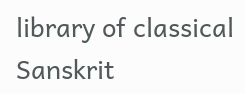library of classical Sanskrit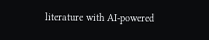literature with AI-powered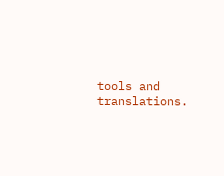tools and translations.